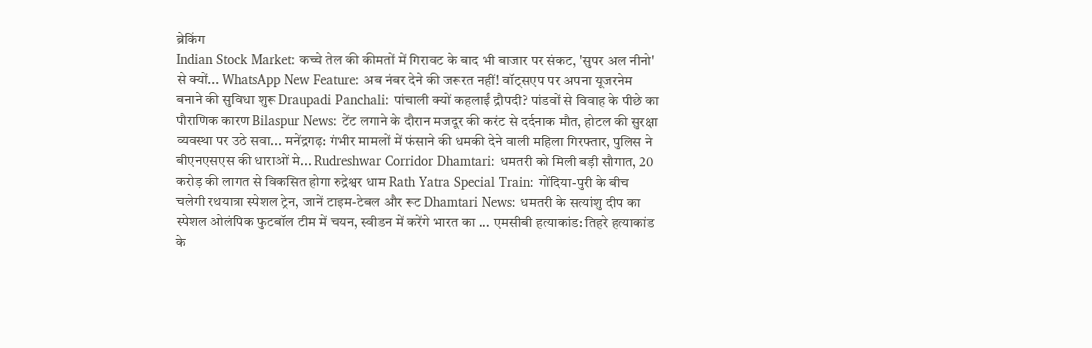ब्रेकिंग
Indian Stock Market: कच्चे तेल की कीमतों में गिरावट के बाद भी बाजार पर संकट, 'सुपर अल नीनो' से क्यों... WhatsApp New Feature: अब नंबर देने की जरूरत नहीं! वॉट्सएप पर अपना यूजरनेम बनाने की सुविधा शुरू Draupadi Panchali: पांचाली क्यों कहलाईं द्रौपदी? पांडवों से विवाह के पीछे का पौराणिक कारण Bilaspur News: टेंट लगाने के दौरान मजदूर की करंट से दर्दनाक मौत, होटल की सुरक्षा व्यवस्था पर उठे सवा... मनेंद्रगढ़: गंभीर मामलों में फंसाने की धमकी देने वाली महिला गिरफ्तार, पुलिस ने बीएनएसएस की धाराओं मे... Rudreshwar Corridor Dhamtari: धमतरी को मिली बड़ी सौगात, 20 करोड़ की लागत से विकसित होगा रुद्रेश्वर धाम Rath Yatra Special Train: गोंदिया-पुरी के बीच चलेगी रथयात्रा स्पेशल ट्रेन, जानें टाइम-टेबल और रूट Dhamtari News: धमतरी के सत्यांशु दीप का स्पेशल ओलंपिक फुटबॉल टीम में चयन, स्वीडन में करेंगे भारत का ... एमसीबी हत्याकांड: तिहरे हत्याकांड के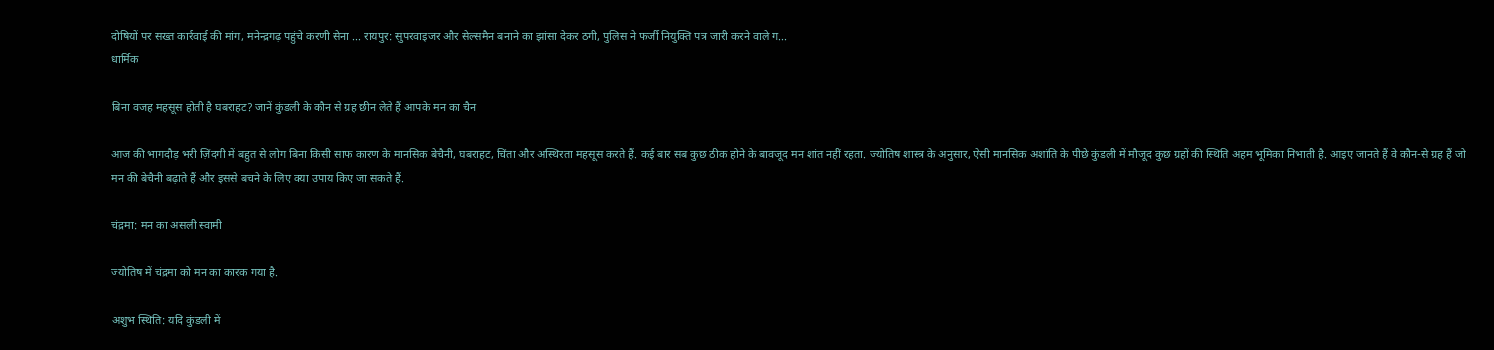दोषियों पर सख्त कार्रवाई की मांग, मनेन्द्रगढ़ पहुंचे करणी सेना ... रायपुर: सुपरवाइजर और सेल्समैन बनाने का झांसा देकर ठगी, पुलिस ने फर्जी नियुक्ति पत्र जारी करने वाले ग...
धार्मिक

बिना वजह महसूस होती है घबराहट? जानें कुंडली के कौन से ग्रह छीन लेते हैं आपके मन का चैन

आज की भागदौड़ भरी ज़िंदगी में बहुत से लोग बिना किसी साफ कारण के मानसिक बेचैनी, घबराहट, चिंता और अस्थिरता महसूस करते हैं. कई बार सब कुछ ठीक होने के बावजूद मन शांत नहीं रहता. ज्योतिष शास्त्र के अनुसार, ऐसी मानसिक अशांति के पीछे कुंडली में मौजूद कुछ ग्रहों की स्थिति अहम भूमिका निभाती है. आइए जानते हैं वे कौन-से ग्रह हैं जो मन की बेचैनी बढ़ाते हैं और इससे बचने के लिए क्या उपाय किए जा सकते हैं.

चंद्रमा: मन का असली स्वामी

ज्योतिष में चंद्रमा को मन का कारक गया है.

अशुभ स्थिति: यदि कुंडली में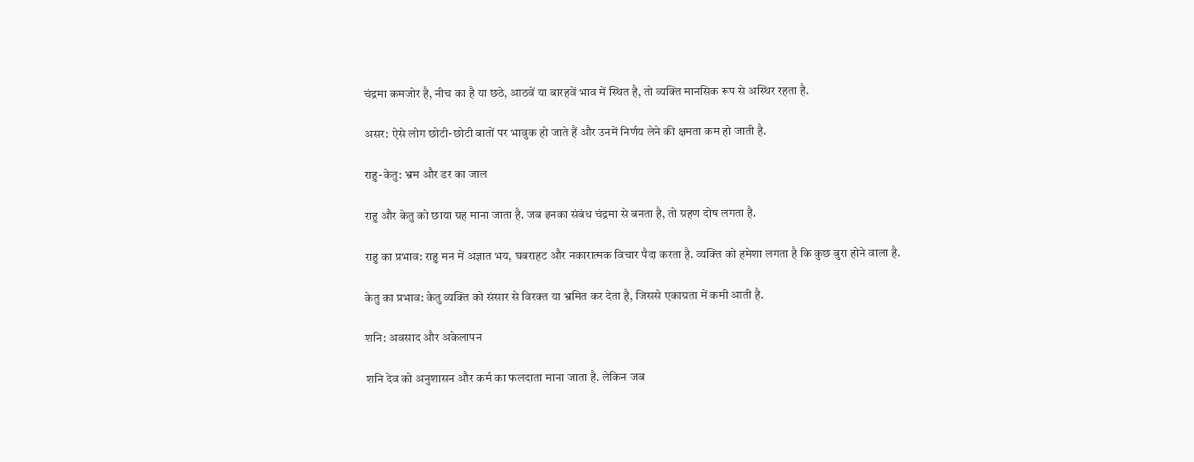चंद्रमा कमजोर है, नीच का है या छठे, आठवें या बारहवें भाव में स्थित है, तो व्यक्ति मानसिक रूप से अस्थिर रहता है.

असर: ऐसे लोग छोटी-छोटी बातों पर भावुक हो जाते हैं और उनमें निर्णय लेने की क्षमता कम हो जाती है.

राहु-केतु: भ्रम और डर का जाल

राहु और केतु को छाया ग्रह माना जाता है. जब इनका संबंध चंद्रमा से बनता है, तो ग्रहण दोष लगता है.

राहु का प्रभाव: राहु मन में अज्ञात भय, घबराहट और नकारात्मक विचार पैदा करता है. व्यक्ति को हमेशा लगता है कि कुछ बुरा होने वाला है.

केतु का प्रभाव: केतु व्यक्ति को संसार से विरक्त या भ्रमित कर देता है, जिससे एकाग्रता में कमी आती है.

शनि: अवसाद और अकेलापन

शनि देव को अनुशासन और कर्म का फलदाता माना जाता है. लेकिन जब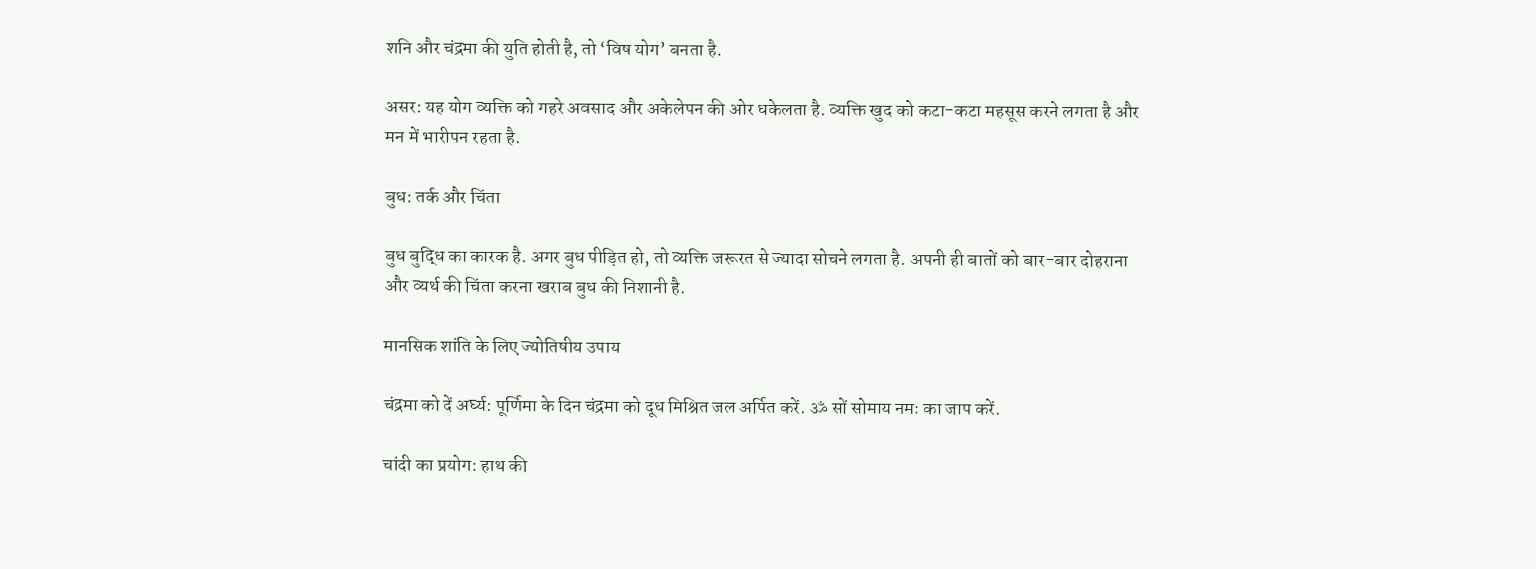शनि और चंद्रमा की युति होती है, तो ‘विष योग’ बनता है.

असर: यह योग व्यक्ति को गहरे अवसाद और अकेलेपन की ओर धकेलता है. व्यक्ति खुद को कटा-कटा महसूस करने लगता है और मन में भारीपन रहता है.

बुध: तर्क और चिंता

बुध बुद्धि का कारक है. अगर बुध पीड़ित हो, तो व्यक्ति जरूरत से ज्यादा सोचने लगता है. अपनी ही बातों को बार-बार दोहराना और व्यर्थ की चिंता करना खराब बुध की निशानी है.

मानसिक शांति के लिए ज्योतिषीय उपाय

चंद्रमा को दें अर्घ्य: पूर्णिमा के दिन चंद्रमा को दूध मिश्रित जल अर्पित करें. ॐ सों सोमाय नमः का जाप करें.

चांदी का प्रयोग: हाथ की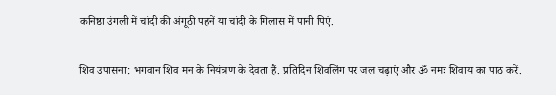कनिष्ठा उंगली में चांदी की अंगूठी पहनें या चांदी के गिलास में पानी पिएं.

शिव उपासना: भगवान शिव मन के नियंत्रण के देवता हैं. प्रतिदिन शिवलिंग पर जल चढ़ाएं और ॐ नमः शिवाय का पाठ करें.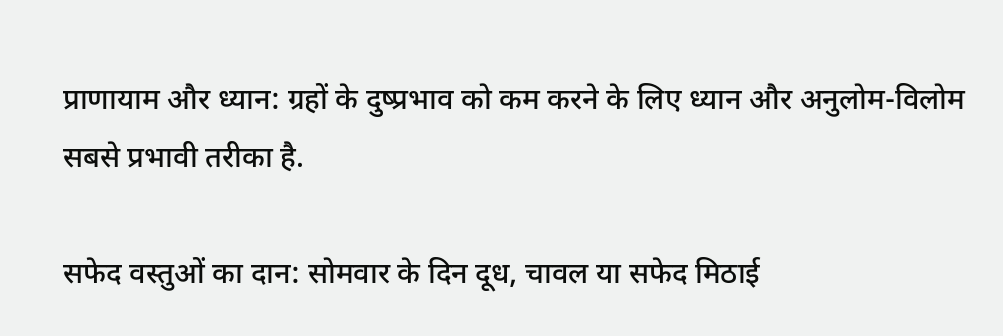प्राणायाम और ध्यान: ग्रहों के दुष्प्रभाव को कम करने के लिए ध्यान और अनुलोम-विलोम सबसे प्रभावी तरीका है.

सफेद वस्तुओं का दान: सोमवार के दिन दूध, चावल या सफेद मिठाई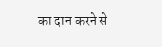का दान करने से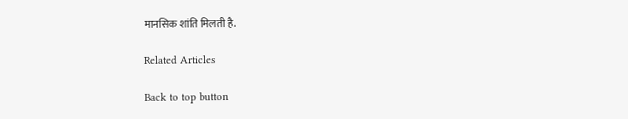मानसिक शांति मिलती है.

Related Articles

Back to top button